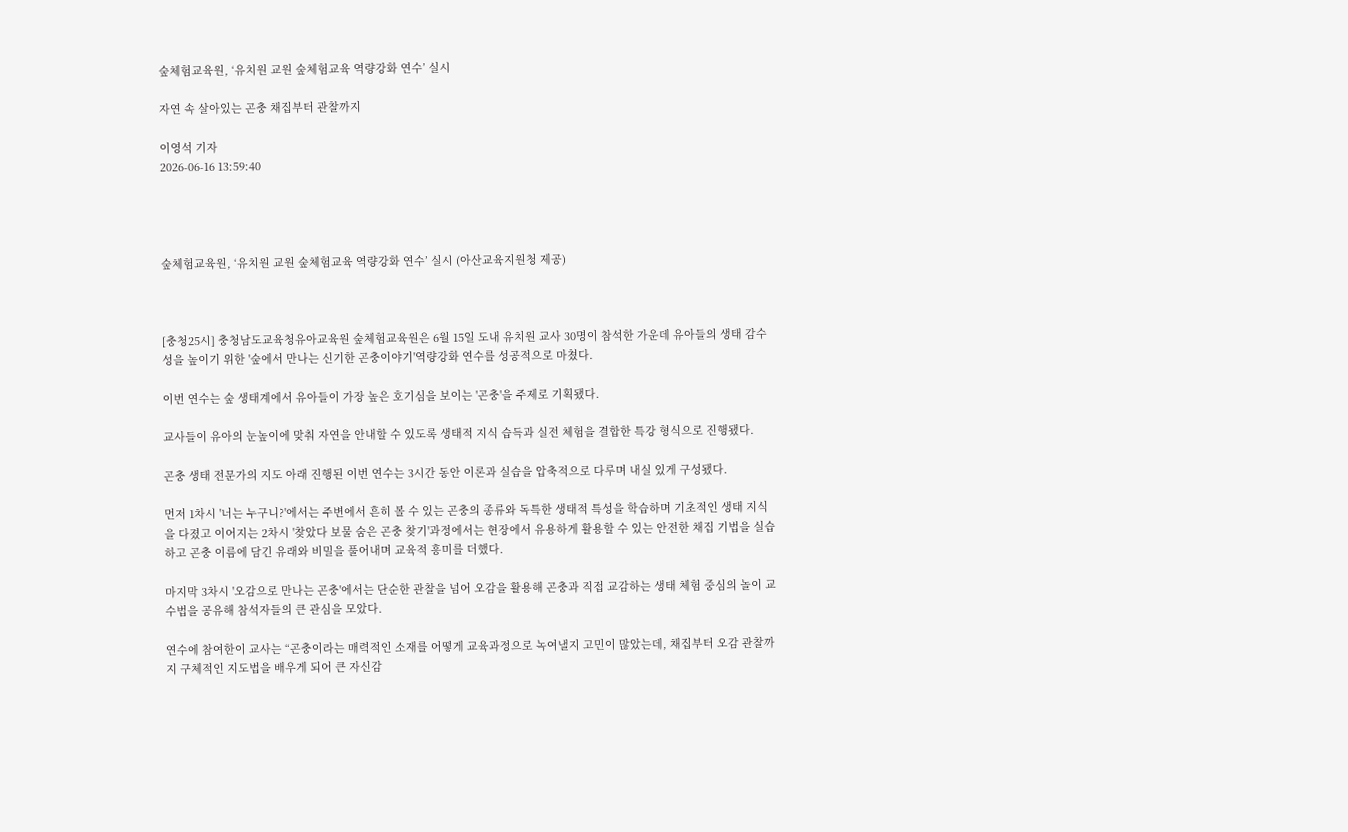숲체험교육원, ‘유치원 교원 숲체험교육 역량강화 연수’ 실시

자연 속 살아있는 곤충 채집부터 관찰까지

이영석 기자
2026-06-16 13:59:40




숲체험교육원, ‘유치원 교원 숲체험교육 역량강화 연수’ 실시 (아산교육지원청 제공)



[충청25시] 충청남도교육청유아교육원 숲체험교육원은 6월 15일 도내 유치원 교사 30명이 참석한 가운데 유아들의 생태 감수성을 높이기 위한 '숲에서 만나는 신기한 곤충이야기'역량강화 연수를 성공적으로 마쳤다.

이번 연수는 숲 생태계에서 유아들이 가장 높은 호기심을 보이는 '곤충'을 주제로 기획됐다.

교사들이 유아의 눈높이에 맞춰 자연을 안내할 수 있도록 생태적 지식 습득과 실전 체험을 결합한 특강 형식으로 진행됐다.

곤충 생태 전문가의 지도 아래 진행된 이번 연수는 3시간 동안 이론과 실습을 압축적으로 다루며 내실 있게 구성됐다.

먼저 1차시 '너는 누구니?'에서는 주변에서 흔히 볼 수 있는 곤충의 종류와 독특한 생태적 특성을 학습하며 기초적인 생태 지식을 다졌고 이어지는 2차시 '찾았다 보물 숨은 곤충 찾기'과정에서는 현장에서 유용하게 활용할 수 있는 안전한 채집 기법을 실습하고 곤충 이름에 담긴 유래와 비밀을 풀어내며 교육적 흥미를 더했다.

마지막 3차시 '오감으로 만나는 곤충'에서는 단순한 관찰을 넘어 오감을 활용해 곤충과 직접 교감하는 생태 체험 중심의 놀이 교수법을 공유해 참석자들의 큰 관심을 모았다.

연수에 참여한이 교사는 “곤충이라는 매력적인 소재를 어떻게 교육과정으로 녹여낼지 고민이 많았는데, 채집부터 오감 관찰까지 구체적인 지도법을 배우게 되어 큰 자신감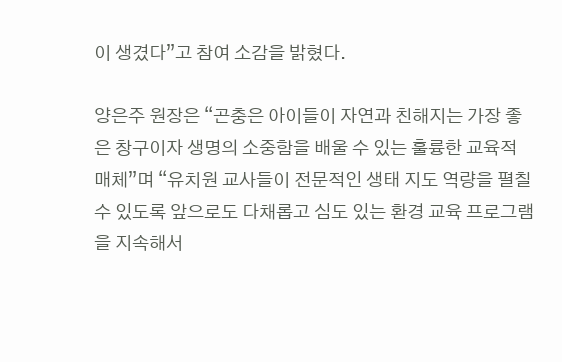이 생겼다”고 참여 소감을 밝혔다.

양은주 원장은 “곤충은 아이들이 자연과 친해지는 가장 좋은 창구이자 생명의 소중함을 배울 수 있는 훌륭한 교육적 매체”며 “유치원 교사들이 전문적인 생태 지도 역량을 펼칠 수 있도록 앞으로도 다채롭고 심도 있는 환경 교육 프로그램을 지속해서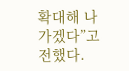확대해 나가겠다”고 전했다.